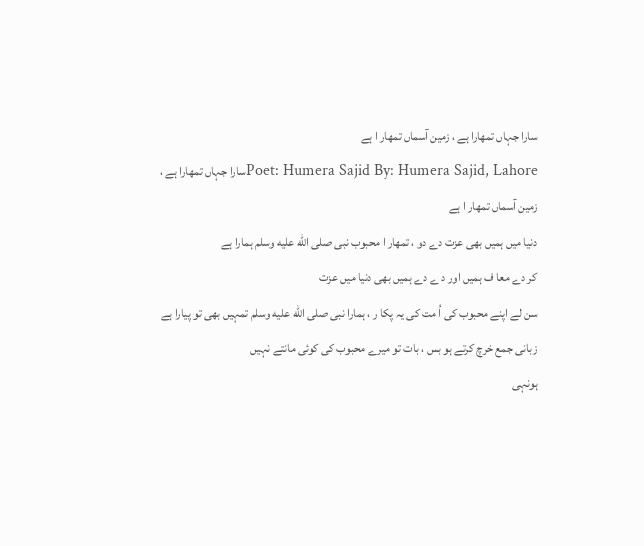سارا جہاں تمھارا ہے ، زمین آسماں تمھار ا ہے
Poet: Humera Sajid By: Humera Sajid, Lahoreسارا جہاں تمھارا ہے ، زمین آسماں تمھار ا ہے
دنیا میں ہمیں بھی عزت دے دو ، تمھار ا محبوب نبی صلى الله عليه وسلم ہمارا ہے
کر دے معا ف ہمیں اور د ے دے ہمیں بھی دنیا میں عزت
سن لے اپنے محبوب کی اُ مت کی یہ پکا ر ، ہمارا نبی صلى الله عليه وسلم تمہیں بھی تو پیارا ہے
زبانی جمع خرچ کرتے ہو بس ، بات تو میرے محبوب کی کوئی مانتے نہیں
ہونہی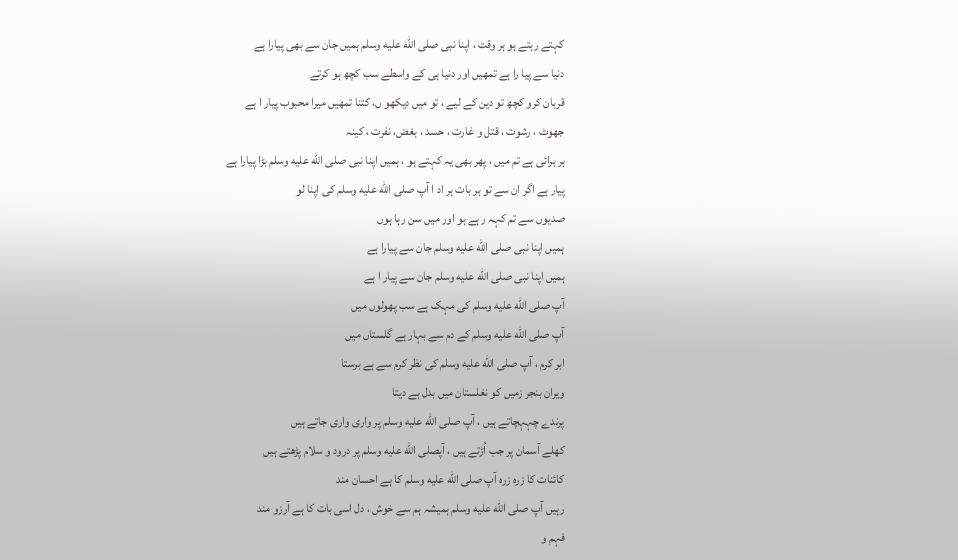کہتے رہتے ہو ہر وقت ، اپنا نبی صلى الله عليه وسلم ہمیں جان سے بھی پیارا ہے
دنیا سے پیا را ہے تمھیں اور دنیا ہی کے واسطے سب کچھ ہو کرتے
قربان کرو کچھ تو دین کے لیے ، تو میں دیکھو ں، کتنا تمھیں میرا محبوب پیار ا ہے
جھوٹ ، رشوت ، قتل و غارت ، حسد ، بغض، نفرت ، کینہ
ہر برائی ہے تم میں ، پھر بھی یہ کہتے ہو ، ہمیں اپنا نبی صلى الله عليه وسلم بڑا پیارا ہے
پیار ہے اگر ان سے تو ہر بات ہر اد ا آپ صلى الله عليه وسلم کی اپنا لو
صدیوں سے تم کہہ ر ہے ہو اور میں سن رہا ہوں
ہمیں اپنا نبی صلى الله عليه وسلم جان سے پیارا ہے
ہمیں اپنا نبی صلى الله عليه وسلم جان سے پیار ا ہے
آپ صلى الله عليه وسلم کی مہک ہے سب پھولوں میں
آپ صلى الله عليه وسلم کے دم سے بہار ہے گلستاں میں
ابر کرم ، آپ صلى الله عليه وسلم کی نظر کرم سے ہے برستا
ویران بنجر زمیں کو نغلستان میں بدل ہے دیتا
پرندے چہہچاتے ہیں ، آپ صلى الله عليه وسلم پر واری واری جاتے ہیں
کھلے آسمان پر جب اُڑتے ہیں ، آپصلى الله عليه وسلم پر درود و سلام پڑھتے ہیں
کائنات کا زرہ زرہ آپ صلى الله عليه وسلم کا ہے احسان مند
رہیں آپ صلى الله عليه وسلم ہمیشہ ہم سے خوش ، دل اسی بات کا ہے آرزو مند
فہم و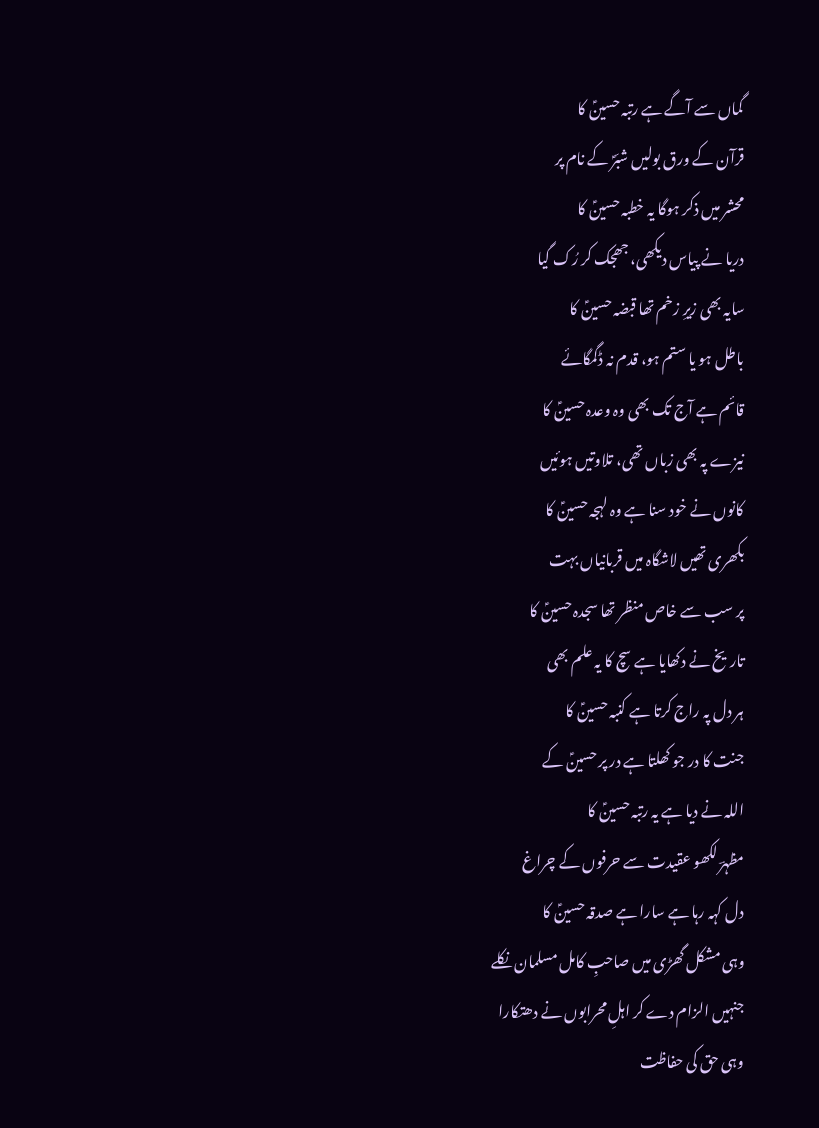گماں سے آگے ہے رتبہ حسینؑ کا
قرآن کے ورق بولیں شبّرؑ کے نام پر
محشر میں ذکر ہوگا یہ خطبہ حسینؑ کا
دریا نے پیاس دیکھی، جھجک کر رُک گیا
سایہ بھی زیرِ زخم تھا قبضہ حسینؑ کا
باطل ہو یا ستم ہو، قدم نہ ڈگمگائے
قائم ہے آج تک بھی وہ وعدہ حسینؑ کا
نیزے پہ بھی زباں تھی، تلاوتیں ہوئیں
کانوں نے خود سنا ہے وہ لہجہ حسینؑ کا
بکھری تھیں لاشگاہ میں قربانیاں بہت
پر سب سے خاص منظر تھا سجدہ حسینؑ کا
تاریخ نے دکھایا ہے سچ کا یہ علم بھی
ہر دل پہ راج کرتا ہے کنبہ حسینؑ کا
جنت کا در جو کھلتا ہے در پر حسینؑ کے
اللہ نے دیا ہے یہ رتبہ حسینؑ کا
مظہرؔ لکھو عقیدت سے حرفوں کے چراغ
دل کہہ رہا ہے سارا ہے صدقہ حسینؑ کا
وہی مشکل گھڑی میں صاحبِ کامل مسلمان نکلے
جنہیں الزام دے کر اہلِ محرابوں نے دھتکارا
وہی حق کی حفاظت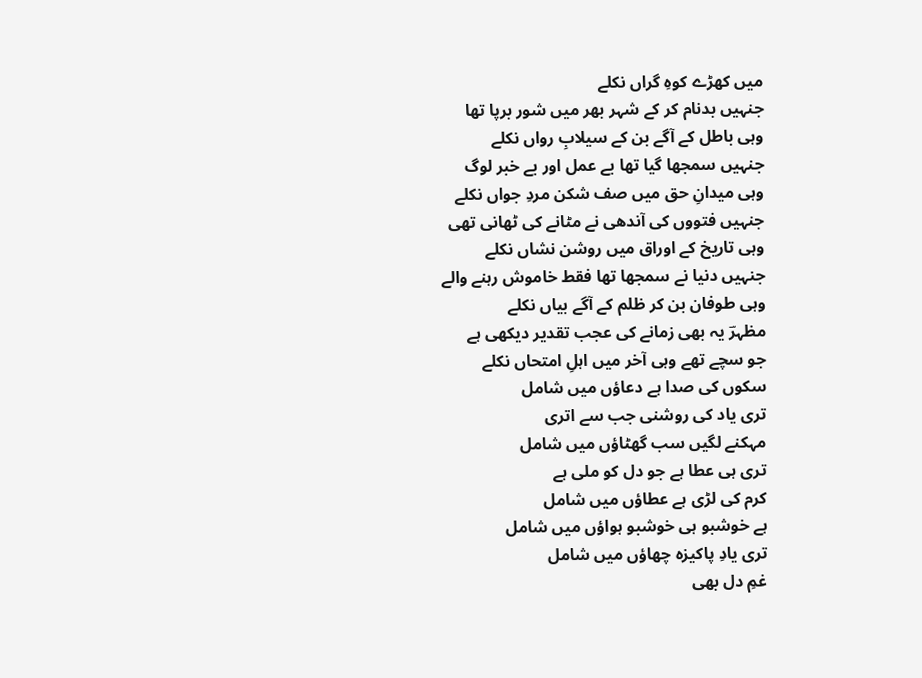میں کھڑے کوہِ گراں نکلے
جنہیں بدنام کر کے شہر بھر میں شور برپا تھا
وہی باطل کے آگے بن کے سیلابِ رواں نکلے
جنہیں سمجھا گیا تھا بے عمل اور بے خبر لوگ
وہی میدانِ حق میں صف شکن مردِ جواں نکلے
جنہیں فتووں کی آندھی نے مٹانے کی ٹھانی تھی
وہی تاریخ کے اوراق میں روشن نشاں نکلے
جنہیں دنیا نے سمجھا تھا فقط خاموش رہنے والے
وہی طوفان بن کر ظلم کے آگے بیاں نکلے
مظہرؔ یہ بھی زمانے کی عجب تقدیر دیکھی ہے
جو سچے تھے وہی آخر میں اہلِ امتحاں نکلے
سکوں کی صدا ہے دعاؤں میں شامل
تری یاد کی روشنی جب سے اتری
مہکنے لگیں سب گھٹاؤں میں شامل
تری ہی عطا ہے جو دل کو ملی ہے
کرم کی لڑی ہے عطاؤں میں شامل
ہے خوشبو ہی خوشبو ہواؤں میں شامل
تری یادِ پاکیزہ چھاؤں میں شامل
غمِ دل بھی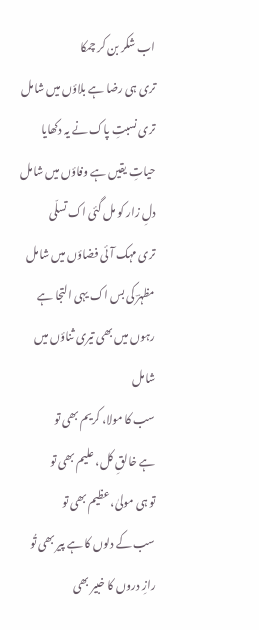اب شکر بن کر چمکا
تری ہی رضا ہے بلاؤں میں شامل
تری نسبتِ پاک نے یہ دکھایا
حیاتِ یقیں ہے وفاؤں میں شامل
دلِ زار کو مل گئی اک تسلّی
تری مہک آئی فضاؤں میں شامل
مظہرؔ کی بس اک یہی التجا ہے
رہوں میں بھی تیری ثناؤں میں شامل
سب کا مولا، کریم بھی تو
ہے خالقِ کل، علیم بھی تو
تو ہی مولیٰ، عظیم بھی تو
سب کے دلوں کا ہے پیر بھی تُو
رازِ دروں کا خبیر بھی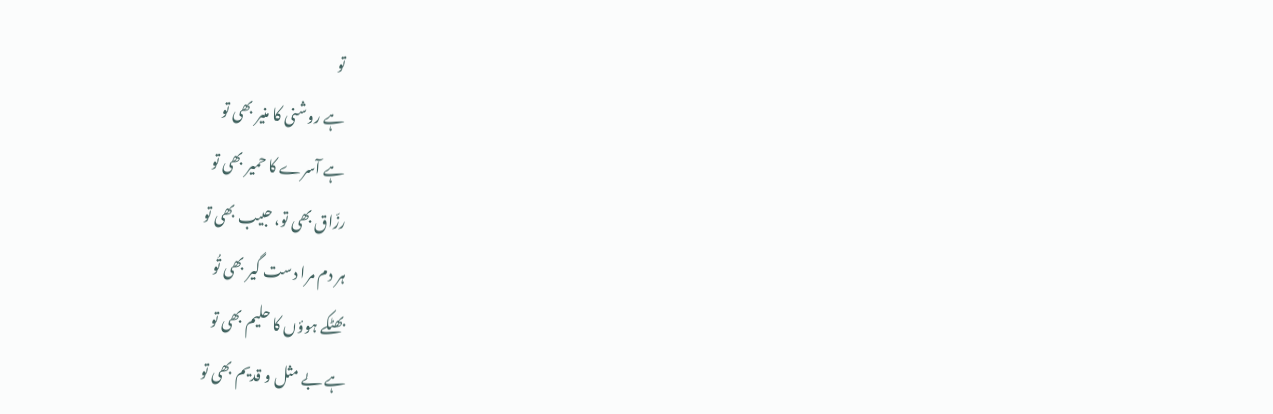تو
ہے روشنی کا منیر بھی تو
ہے آسرے کا حمیر بھی تو
رزّاق بھی تو، حبیب بھی تو
ہر دم مرا دست گیر بھی تُو
بھٹکے ہوؤں کا حلیم بھی تو
ہے بے مثل و قدیم بھی تو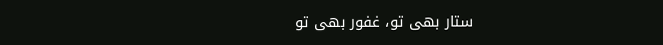ستار بھی تو، غفور بھی تو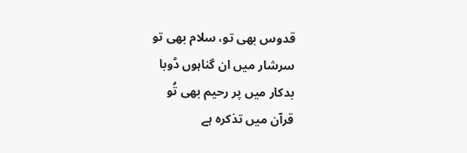قدوس بھی تو، سلام بھی تو
سرشار میں ان گناہوں ڈوبا
بدکار میں پر رحیم بھی تُو
قرآن میں تذکرہ ہے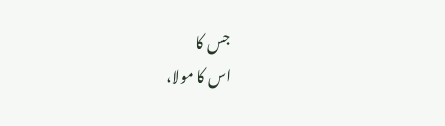جس کا
اس کا مولا،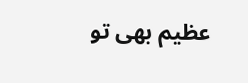عظیم بھی تو